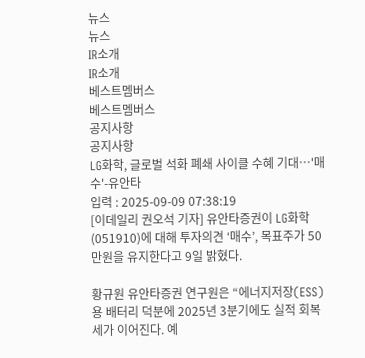뉴스
뉴스
IR소개
IR소개
베스트멤버스
베스트멤버스
공지사항
공지사항
LG화학, 글로벌 석화 폐쇄 사이클 수혜 기대…'매수'-유안타
입력 : 2025-09-09 07:38:19
[이데일리 권오석 기자] 유안타증권이 LG화학(051910)에 대해 투자의견 ‘매수’, 목표주가 50만원을 유지한다고 9일 밝혔다.

황규원 유안타증권 연구원은 “에너지저장(ESS)용 배터리 덕분에 2025년 3분기에도 실적 회복세가 이어진다. 예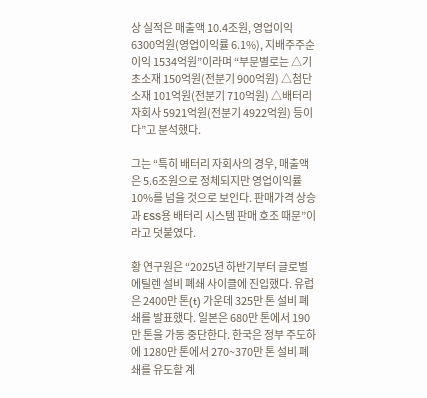상 실적은 매출액 10.4조원, 영업이익 6300억원(영업이익률 6.1%), 지배주주순이익 1534억원”이라며 “부문별로는 △기초소재 150억원(전분기 900억원) △첨단소재 101억원(전분기 710억원) △배터리 자회사 5921억원(전분기 4922억원) 등이다”고 분석했다.

그는 “특히 배터리 자회사의 경우, 매출액은 5.6조원으로 정체되지만 영업이익률 10%를 넘을 것으로 보인다. 판매가격 상승과 ESS용 배터리 시스템 판매 호조 때문”이라고 덧붙였다.

황 연구원은 “2025년 하반기부터 글로벌 에틸렌 설비 폐쇄 사이클에 진입했다. 유럽은 2400만 톤(t) 가운데 325만 톤 설비 폐쇄를 발표했다. 일본은 680만 톤에서 190만 톤을 가동 중단한다. 한국은 정부 주도하에 1280만 톤에서 270~370만 톤 설비 폐쇄를 유도할 계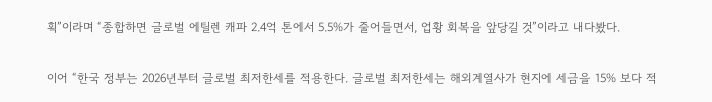획”이라며 “종합하면 글로벌 에틸렌 캐파 2.4억 톤에서 5.5%가 줄어들면서, 업황 회복을 앞당길 것”이라고 내다봤다.

이어 “한국 정부는 2026년부터 글로벌 최저한세를 적용한다. 글로벌 최저한세는 해외계열사가 현지에 세금을 15% 보다 적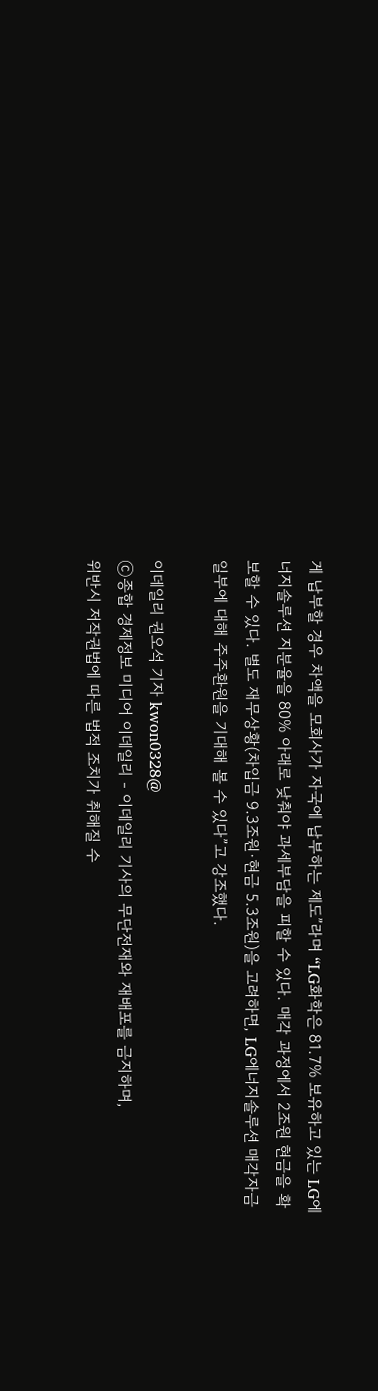게 납부할 경우 차액을 모회사가 자국에 납부하는 제도”라며 “LG화학은 81.7% 보유하고 있는 LG에너지솔루션 지분율을 80% 아래로 낮춰야 과세부담을 피할 수 있다. 매각 과정에서 2조원 현금을 확보할 수 있다. 별도 재무상황(차입금 9.3조원·현금 5.3조원)을 고려하면, LG에너지솔루션 매각자금 일부에 대해 주주환원을 기대해 볼 수 있다”고 강조했다.

이데일리 권오석 기자 kwon0328@
ⓒ종합 경제정보 미디어 이데일리 - 이데일리 기사의 무단전재와 재배포를 금지하며,
위반시 저작권법에 따른 법적 조치가 취해질 수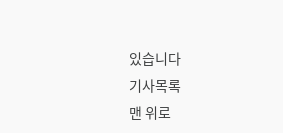있습니다
기사목록
맨 위로